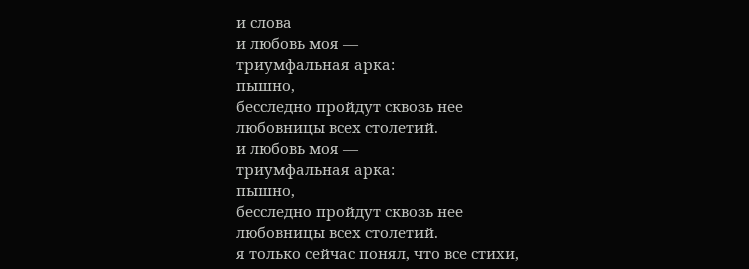и слова
и любовь моя —
триумфальная арка:
пышно,
бесследно пройдут сквозь нее
любовницы всех столетий.
и любовь моя —
триумфальная арка:
пышно,
бесследно пройдут сквозь нее
любовницы всех столетий.
я только сейчас понял, что все стихи,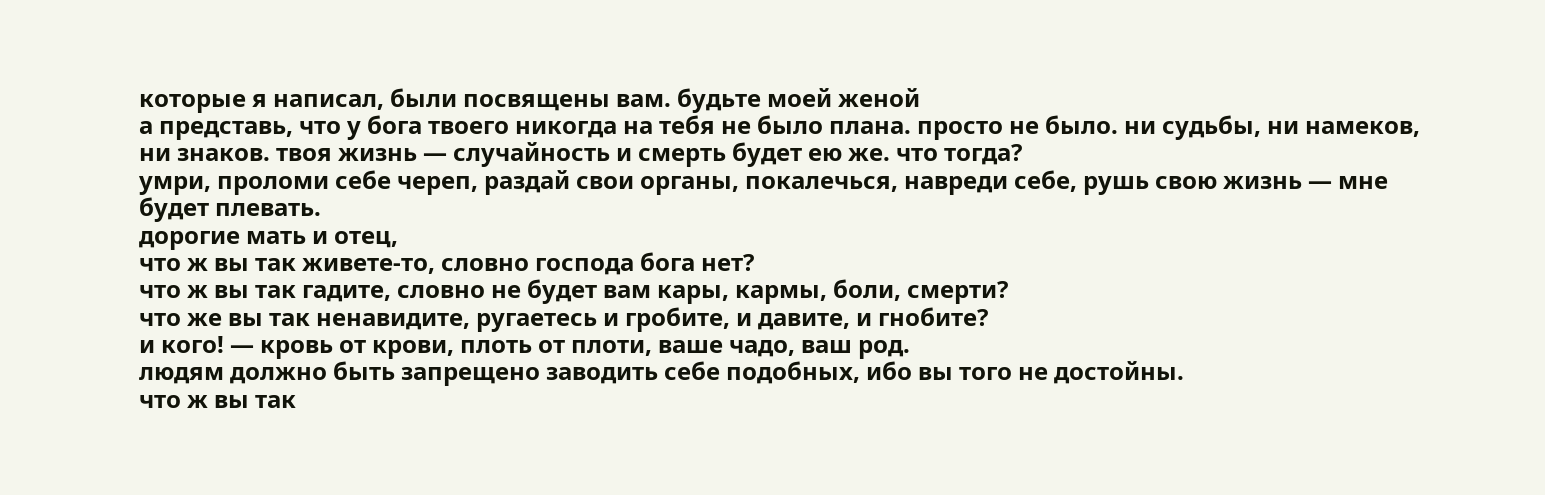которые я написал, были посвящены вам. будьте моей женой
а представь, что у бога твоего никогда на тебя не было плана. просто не было. ни судьбы, ни намеков, ни знаков. твоя жизнь — случайность и смерть будет ею же. что тогда?
умри, проломи себе череп, раздай свои органы, покалечься, навреди себе, рушь свою жизнь — мне будет плевать.
дорогие мать и отец,
что ж вы так живете-то, словно господа бога нет?
что ж вы так гадите, словно не будет вам кары, кармы, боли, смерти?
что же вы так ненавидите, ругаетесь и гробите, и давите, и гнобите?
и кого! — кровь от крови, плоть от плоти, ваше чадо, ваш род.
людям должно быть запрещено заводить себе подобных, ибо вы того не достойны.
что ж вы так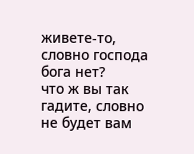живете-то, словно господа бога нет?
что ж вы так гадите, словно не будет вам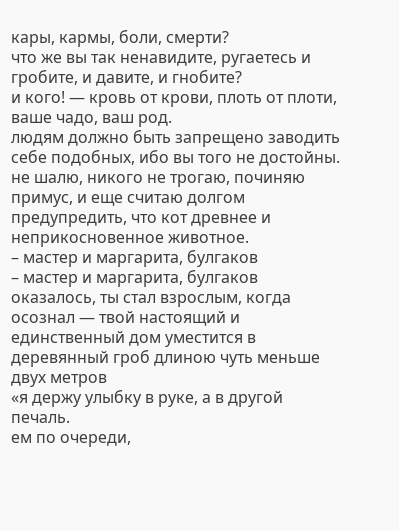кары, кармы, боли, смерти?
что же вы так ненавидите, ругаетесь и гробите, и давите, и гнобите?
и кого! — кровь от крови, плоть от плоти, ваше чадо, ваш род.
людям должно быть запрещено заводить себе подобных, ибо вы того не достойны.
не шалю, никого не трогаю, починяю примус, и еще считаю долгом предупредить, что кот древнее и неприкосновенное животное.
– мастер и маргарита, булгаков
– мастер и маргарита, булгаков
оказалось, ты стал взрослым, когда осознал — твой настоящий и единственный дом уместится в деревянный гроб длиною чуть меньше двух метров
«я держу улыбку в руке, а в другой печаль.
ем по очереди,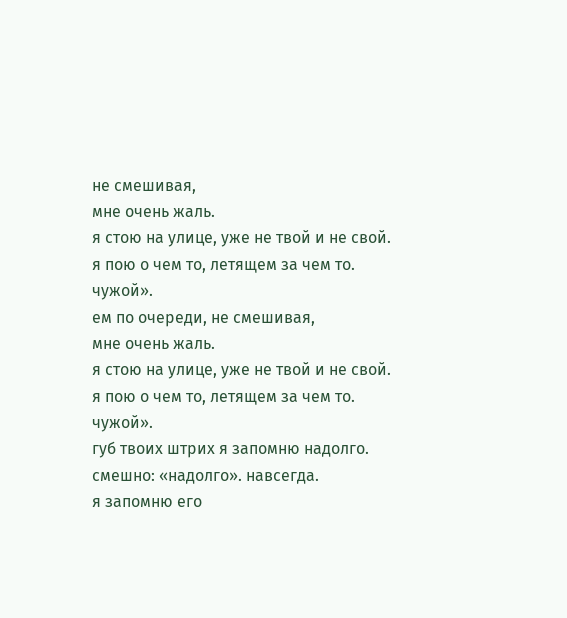не смешивая,
мне очень жаль.
я стою на улице, уже не твой и не свой.
я пою о чем то, летящем за чем то.
чужой».
ем по очереди, не смешивая,
мне очень жаль.
я стою на улице, уже не твой и не свой.
я пою о чем то, летящем за чем то.
чужой».
губ твоих штрих я запомню надолго.
смешно: «надолго». навсегда.
я запомню его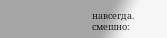навсегда.
смешно: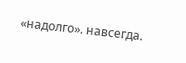«надолго». навсегда.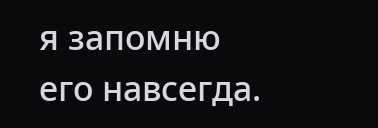я запомню его навсегда.